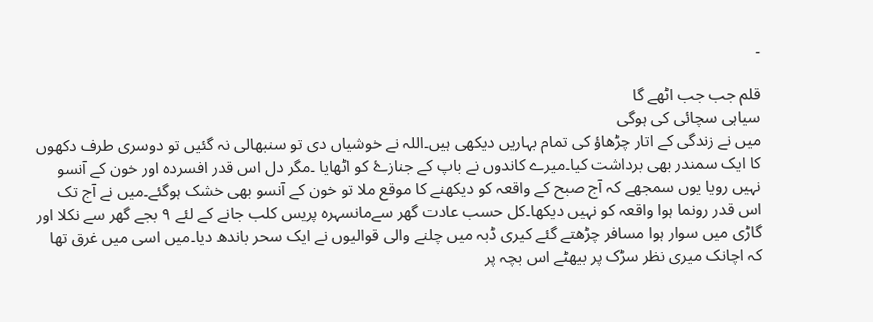۔

قلم جب جب اٹھے گا
سیاہی سچائی کی ہوگی
میں نے زندگی کے اتار چڑھاؤ کی تمام بہاریں دیکھی ہیں۔اللہ نے خوشیاں دی تو سنبھالی نہ گئیں تو دوسری طرف دکھوں کا ایک سمندر بھی برداشت کیا۔میرے کاندوں نے باپ کے جنازۓ کو اٹھایا ۔مگر دل اس قدر افسردہ اور خون کے آنسو نہیں رویا یوں سمجھے کہ آج صبح کے واقعہ کو دیکھنے کا موقع ملا تو خون کے آنسو بھی خشک ہوگئے۔میں نے آج تک اس قدر رونما ہوا واقعہ کو نہیں دیکھا۔کل حسب عادت گھر سےمانسہرہ پریس کلب جانے کے لئے ۹ بجے گھر سے نکلا اور گاڑی میں سوار ہوا مسافر چڑھتے گئے کیری ڈبہ میں چلنے والی قوالیوں نے ایک سحر باندھ دیا۔میں اسی میں غرق تھا کہ اچانک میری نظر سڑک پر بیھٹے اس بچہ پر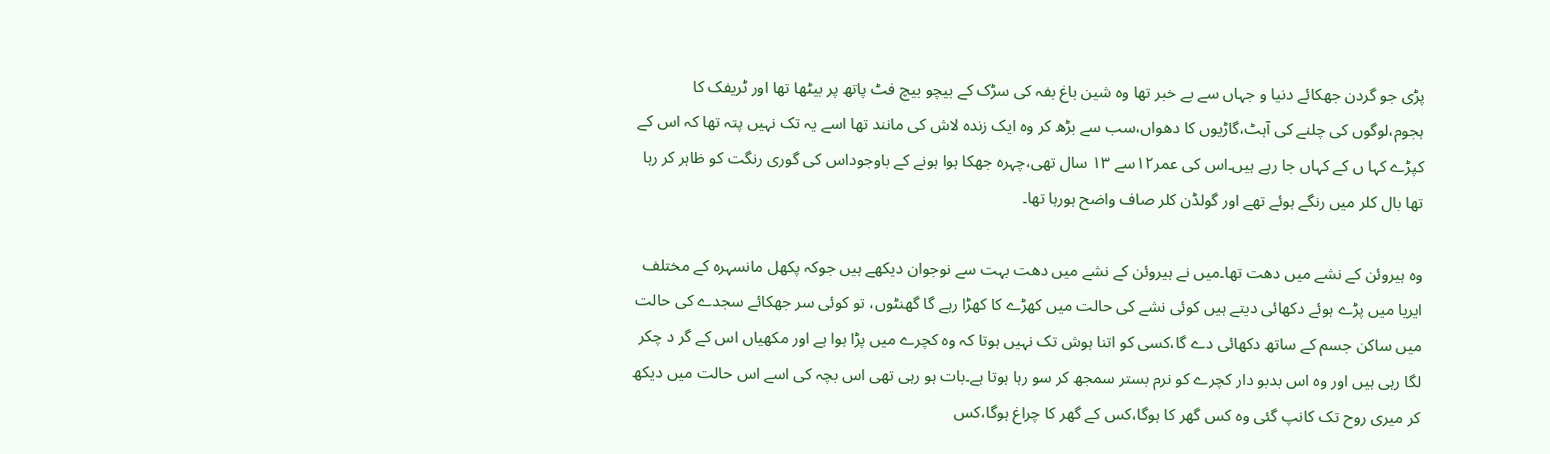پڑی جو گردن جھکائے دنیا و جہاں سے بے خبر تھا وہ شین باغ بفہ کی سڑک کے بیچو بیچ فٹ پاتھ پر بیٹھا تھا اور ٹریفک کا ہجوم،لوگوں کی چلنے کی آہٹ،گاڑیوں کا دھواں،سب سے بڑھ کر وہ ایک زندہ لاش کی مانند تھا اسے یہ تک نہیں پتہ تھا کہ اس کے کپڑے کہا ں کے کہاں جا رہے ہیں۔اس کی عمر۱۲سے ۱۳ سال تھی،چہرہ جھکا ہوا ہونے کے باوجوداس کی گوری رنگت کو ظاہر کر رہا تھا بال کلر میں رنگے ہوئے تھے اور گولڈن کلر صاف واضح ہورہا تھا۔

وہ ہیروئن کے نشے میں دھت تھا۔میں نے ہیروئن کے نشے میں دھت بہت سے نوجوان دیکھے ہیں جوکہ پکھل مانسہرہ کے مختلف ایریا میں پڑے ہوئے دکھائی دیتے ہیں کوئی نشے کی حالت میں کھڑے کا کھڑا رہے گا گھنٹوں، تو کوئی سر جھکائے سجدے کی حالت میں ساکن جسم کے ساتھ دکھائی دے گا،کسی کو اتنا ہوش تک نہیں ہوتا کہ وہ کچرے میں پڑا ہوا ہے اور مکھیاں اس کے گر د چکر لگا رہی ہیں اور وہ اس بدبو دار کچرے کو نرم بستر سمجھ کر سو رہا ہوتا ہے۔بات ہو رہی تھی اس بچہ کی اسے اس حالت میں دیکھ کر میری روح تک کانپ گئی وہ کس گھر کا ہوگا،کس کے گھر کا چراغ ہوگا،کس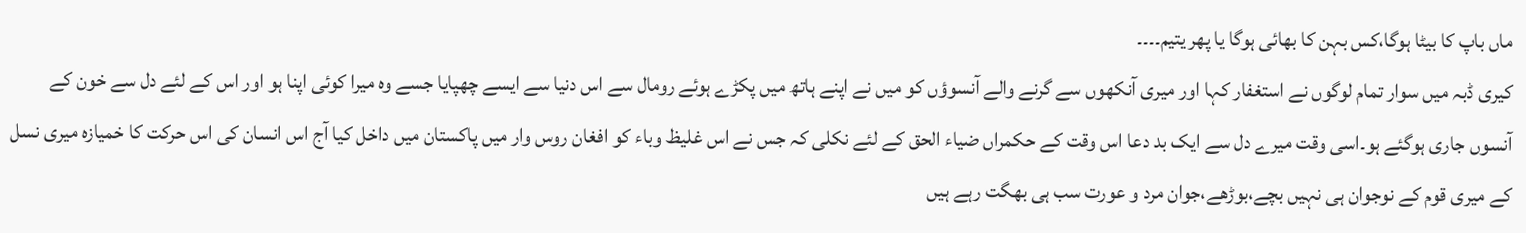ماں باپ کا بیٹا ہوگا،کس بہن کا بھائی ہوگا یا پھر یتیم۔۔۔۔
کیری ڈبہ میں سوار تمام لوگوں نے استغفار کہا اور میری آنکھوں سے گرنے والے آنسوؤں کو میں نے اپنے ہاتھ میں پکڑے ہوئے رومال سے اس دنیا سے ایسے چھپایا جسے وہ میرا کوئی اپنا ہو اور اس کے لئے دل سے خون کے آنسوں جاری ہوگئے ہو۔اسی وقت میرے دل سے ایک بد دعا اس وقت کے حکمراں ضیاء الحق کے لئے نکلی کہ جس نے اس غلیظ وباء کو افغان روس وار میں پاکستان میں داخل کیا آج اس انسان کی اس حرکت کا خمیازہ میری نسل کے میری قوم کے نوجوان ہی نہیں بچے،بوڑھے،جوان مرد و عورت سب ہی بھگت رہے ہیں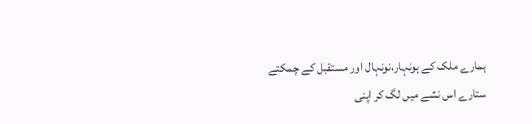ہمارے ملک کے ہونہار،نونہال اور مستقبل کے چمکتے ستارے اس نشے میں لگ کر اپنی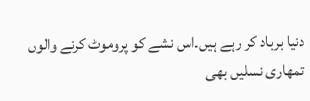دنیا برباد کر رہے ہیں۔اس نشے کو پروموٹ کرنے والوں تمھاری نسلیں بھی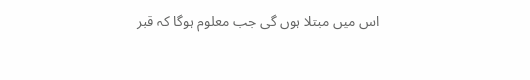اس میں مبتلا ہوں گی جب معلوم ہوگا کہ قبر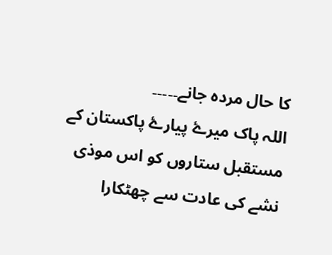کا حال مردہ جانے۔۔۔۔۔
اللہ پاک میرۓ پیارۓ پاکستان کے مستقبل ستاروں کو اس موذی نشے کی عادت سے چھٹکارا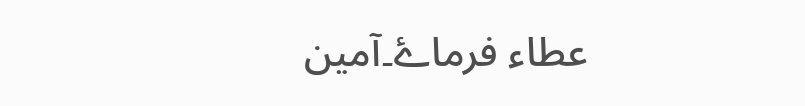عطاء فرماۓ۔آمین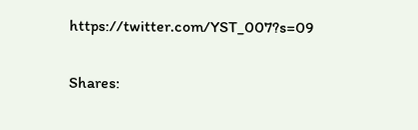https://twitter.com/YST_007?s=09

Shares: